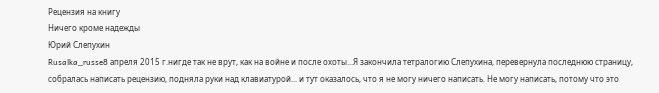Рецензия на книгу
Ничего кроме надежды
Юрий Слепухин
Rusalka_russe8 апреля 2015 г.нигде так не врут, как на войне и после охоты...Я закончила тетралогию Слепухина, перевернула последнюю страницу, собралась написать рецензию, подняла руки над клавиатурой... и тут оказалось, что я не могу ничего написать. Не могу написать, потому что это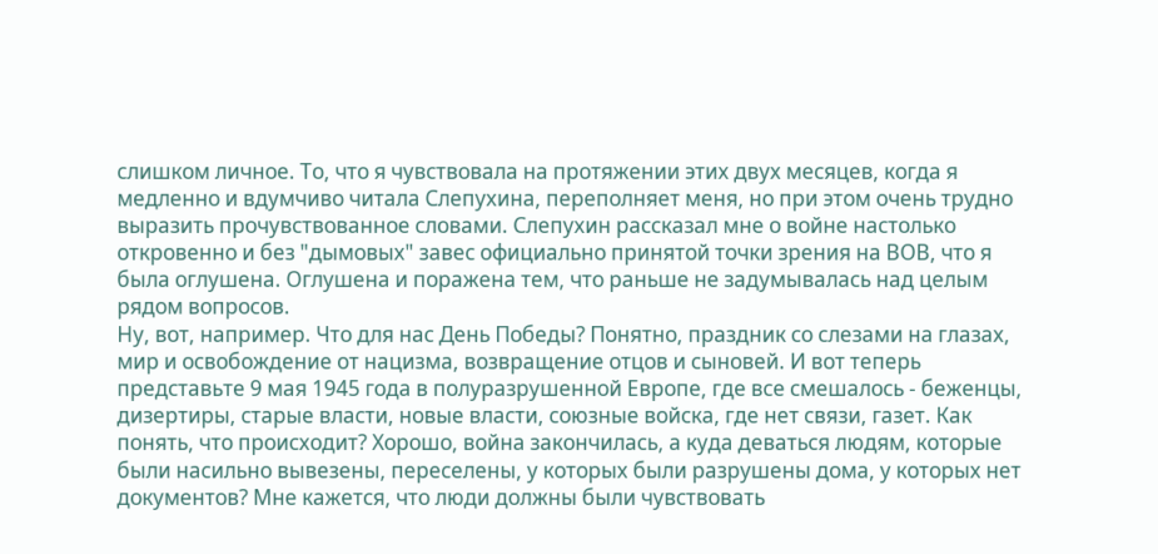слишком личное. То, что я чувствовала на протяжении этих двух месяцев, когда я медленно и вдумчиво читала Слепухина, переполняет меня, но при этом очень трудно выразить прочувствованное словами. Слепухин рассказал мне о войне настолько откровенно и без "дымовых" завес официально принятой точки зрения на ВОВ, что я была оглушена. Оглушена и поражена тем, что раньше не задумывалась над целым рядом вопросов.
Ну, вот, например. Что для нас День Победы? Понятно, праздник со слезами на глазах, мир и освобождение от нацизма, возвращение отцов и сыновей. И вот теперь представьте 9 мая 1945 года в полуразрушенной Европе, где все смешалось - беженцы, дизертиры, старые власти, новые власти, союзные войска, где нет связи, газет. Как понять, что происходит? Хорошо, война закончилась, а куда деваться людям, которые были насильно вывезены, переселены, у которых были разрушены дома, у которых нет документов? Мне кажется, что люди должны были чувствовать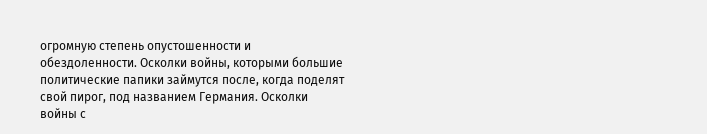огромную степень опустошенности и обездоленности. Осколки войны, которыми большие политические папики займутся после, когда поделят свой пирог, под названием Германия. Осколки войны с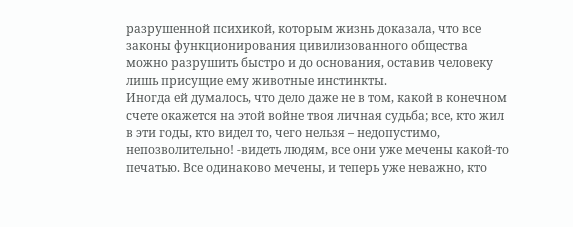разрушенной психикой, которым жизнь доказала, что все законы функционирования цивилизованного общества можно разрушить быстро и до основания, оставив человеку лишь присущие ему животные инстинкты.
Иногда ей думалось, что дело даже не в том, какой в конечном счете окажется на этой войне твоя личная судьба; все, кто жил в эти годы, кто видел то, чего нельзя – недопустимо, непозволительно! -видеть людям, все они уже мечены какой-то печатью. Все одинаково мечены, и теперь уже неважно, кто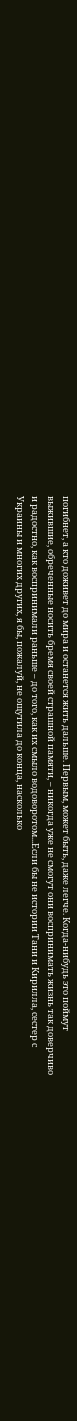погибнет, а кто доживет до мира и останется жить дальше. Первым, может быть, даже легче. Когда-нибудь это поймут выжившие, обреченные носить бремя своей страшной памяти, – никогда уже не смогут они воспринимать жизнь так доверчиво и радостно, как воспринимали раньше – до того, как их смыло водоворотом...Если бы не истории Тани и Кирилла, сестер с Украины и многих других, я бы, пожалуй, не ощутила до конца, насколько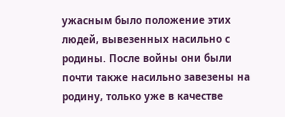ужасным было положение этих людей, вывезенных насильно с родины. После войны они были почти также насильно завезены на родину, только уже в качестве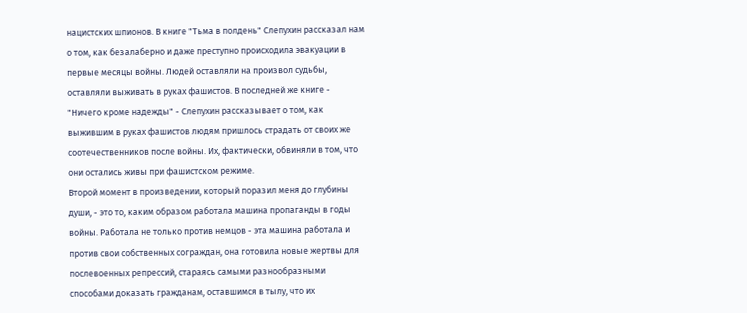нацистских шпионов. В книге "Тьма в полдень" Слепухин рассказал нам о том, как безалаберно и даже преступно происходила эвакуации в первые месяцы войны. Людей оставляли на произвол судьбы, оставляли выживать в руках фашистов. В последней же книге - "Ничего кроме надежды" - Слепухин рассказывает о том, как выжившим в руках фашистов людям пришлось страдать от своих же соотечественников после войны. Их, фактически, обвиняли в том, что они остались живы при фашистском режиме.
Второй момент в произведении, который поразил меня до глубины души, - это то, каким образом работала машина пропаганды в годы войны. Работала не только против немцов - эта машина работала и против свои собственных сограждан, она готовила новые жертвы для послевоенных репрессий, стараясь самыми разнообразными способами доказать гражданам, оставшимся в тылу, что их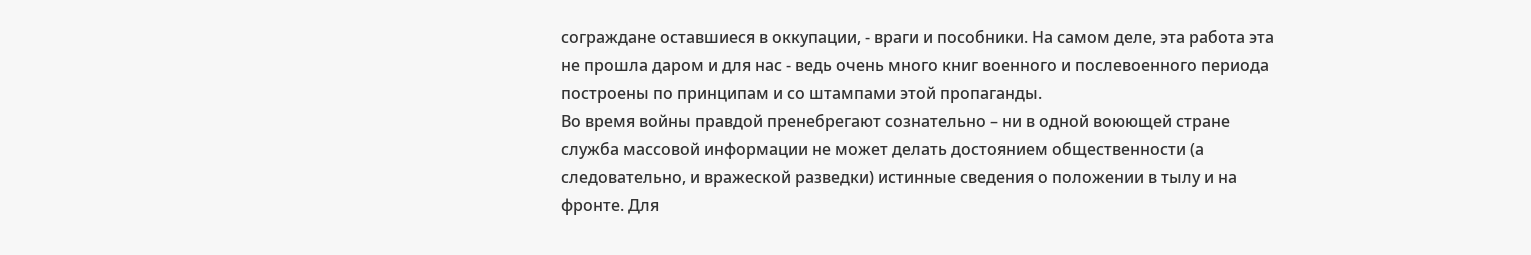сограждане оставшиеся в оккупации, - враги и пособники. На самом деле, эта работа эта не прошла даром и для нас - ведь очень много книг военного и послевоенного периода построены по принципам и со штампами этой пропаганды.
Во время войны правдой пренебрегают сознательно – ни в одной воюющей стране служба массовой информации не может делать достоянием общественности (а следовательно, и вражеской разведки) истинные сведения о положении в тылу и на фронте. Для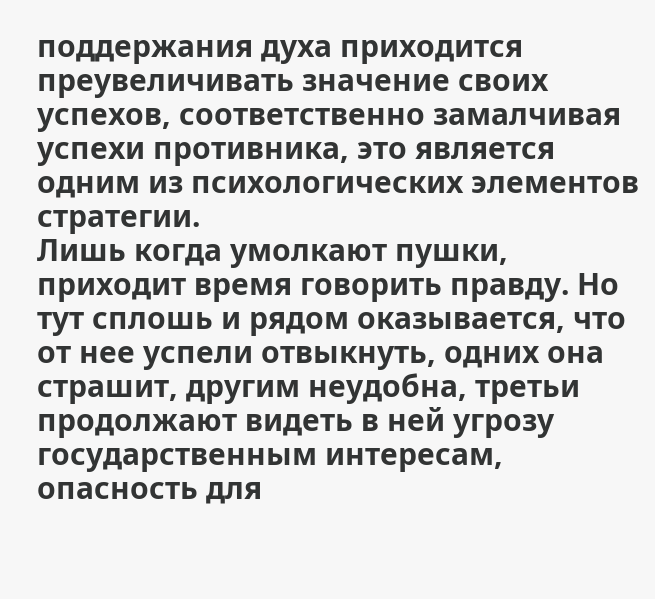поддержания духа приходится преувеличивать значение своих успехов, соответственно замалчивая успехи противника, это является одним из психологических элементов стратегии.
Лишь когда умолкают пушки, приходит время говорить правду. Но тут сплошь и рядом оказывается, что от нее успели отвыкнуть, одних она страшит, другим неудобна, третьи продолжают видеть в ней угрозу государственным интересам, опасность для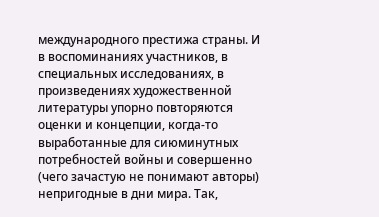международного престижа страны. И в воспоминаниях участников, в специальных исследованиях, в произведениях художественной литературы упорно повторяются оценки и концепции, когда-то выработанные для сиюминутных потребностей войны и совершенно (чего зачастую не понимают авторы) непригодные в дни мира. Так,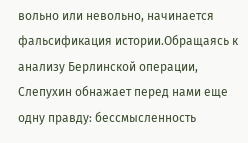вольно или невольно, начинается фальсификация истории.Обращаясь к анализу Берлинской операции, Слепухин обнажает перед нами еще одну правду: бессмысленность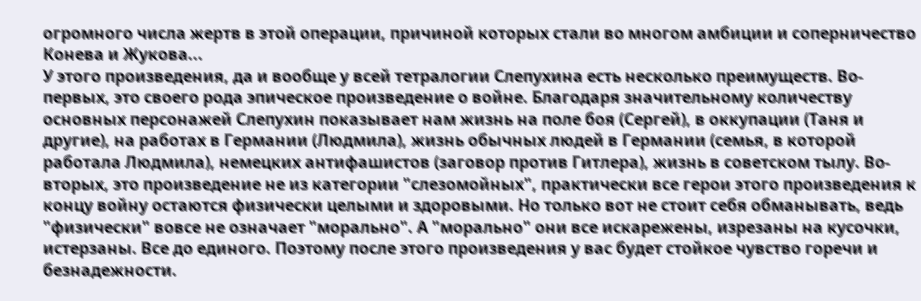огромного числа жертв в этой операции, причиной которых стали во многом амбиции и соперничество Конева и Жукова...
У этого произведения, да и вообще у всей тетралогии Слепухина есть несколько преимуществ. Во-первых, это своего рода эпическое произведение о войне. Благодаря значительному количеству основных персонажей Слепухин показывает нам жизнь на поле боя (Сергей), в оккупации (Таня и другие), на работах в Германии (Людмила), жизнь обычных людей в Германии (семья, в которой работала Людмила), немецких антифашистов (заговор против Гитлера), жизнь в советском тылу. Во-вторых, это произведение не из категории "слезомойных", практически все герои этого произведения к концу войну остаются физически целыми и здоровыми. Но только вот не стоит себя обманывать, ведь "физически" вовсе не означает "морально". А "морально" они все искарежены, изрезаны на кусочки, истерзаны. Все до единого. Поэтому после этого произведения у вас будет стойкое чувство горечи и безнадежности.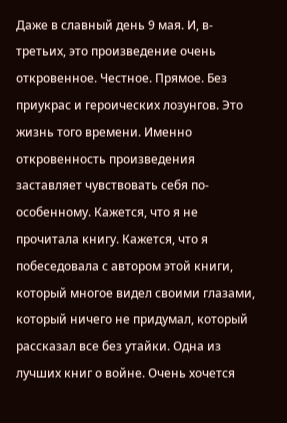Даже в славный день 9 мая. И, в-третьих, это произведение очень откровенное. Честное. Прямое. Без приукрас и героических лозунгов. Это жизнь того времени. Именно откровенность произведения заставляет чувствовать себя по-особенному. Кажется, что я не прочитала книгу. Кажется, что я побеседовала с автором этой книги, который многое видел своими глазами, который ничего не придумал, который рассказал все без утайки. Одна из лучших книг о войне. Очень хочется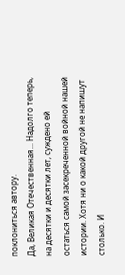поклониться автору.
Да, Великая Отечественная... Надолго теперь, на десятки и десятки лет, суждено ей остаться самой засекреченной войной нашей истории. Хотя ни о какой другой не напишут столько. И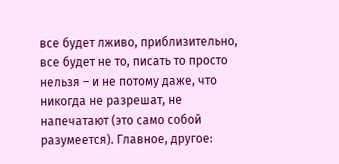все будет лживо, приблизительно, все будет не то, писать то просто нельзя – и не потому даже, что никогда не разрешат, не напечатают (это само собой разумеется). Главное, другое: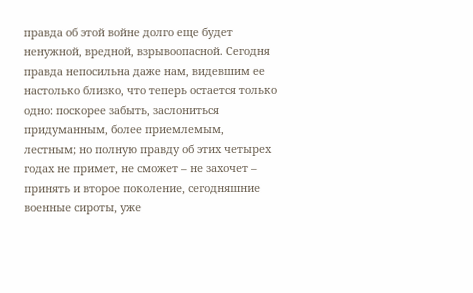правда об этой войне долго еще будет ненужной, вредной, взрывоопасной. Сегодня правда непосильна даже нам, видевшим ее настолько близко, что теперь остается только одно: поскорее забыть, заслониться придуманным, более приемлемым, лестным; но полную правду об этих четырех годах не примет, не сможет – не захочет – принять и второе поколение, сегодняшние военные сироты, уже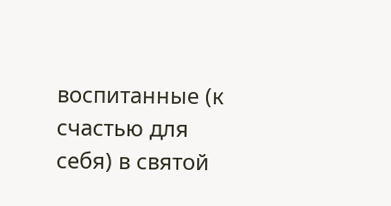воспитанные (к счастью для себя) в святой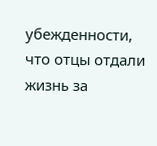убежденности, что отцы отдали жизнь за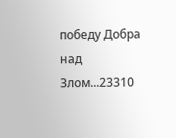победу Добра над Злом...23310